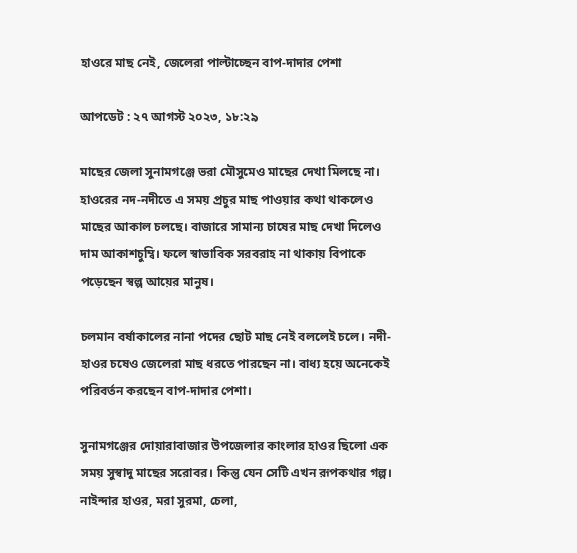হাওরে মাছ নেই, জেলেরা পাল্টাচ্ছেন বাপ-দাদার পেশা

আপডেট : ২৭ আগস্ট ২০২৩, ১৮:২৯

মাছের জেলা সুনামগঞ্জে ভরা মৌসুমেও মাছের দেখা মিলছে না। হাওরের নদ-নদীতে এ সময় প্রচুর মাছ পাওয়ার কথা থাকলেও মাছের আকাল চলছে। বাজারে সামান্য চাষের মাছ দেখা দিলেও দাম আকাশচুম্বি। ফলে স্বাভাবিক সরবরাহ না থাকায় বিপাকে পড়েছেন স্বল্প আয়ের মানুষ।

চলমান বর্ষাকালের নানা পদের ছোট মাছ নেই বললেই চলে। নদী-হাওর চষেও জেলেরা মাছ ধরতে পারছেন না। বাধ্য হয়ে অনেকেই পরিবর্তন করছেন বাপ-দাদার পেশা।

সুনামগঞ্জের দোয়ারাবাজার উপজেলার কাংলার হাওর ছিলো এক সময় সুস্বাদু মাছের সরোবর। কিন্তু যেন সেটি এখন রূপকথার গল্প। নাইন্দার হাওর, মরা সুরমা, চেলা,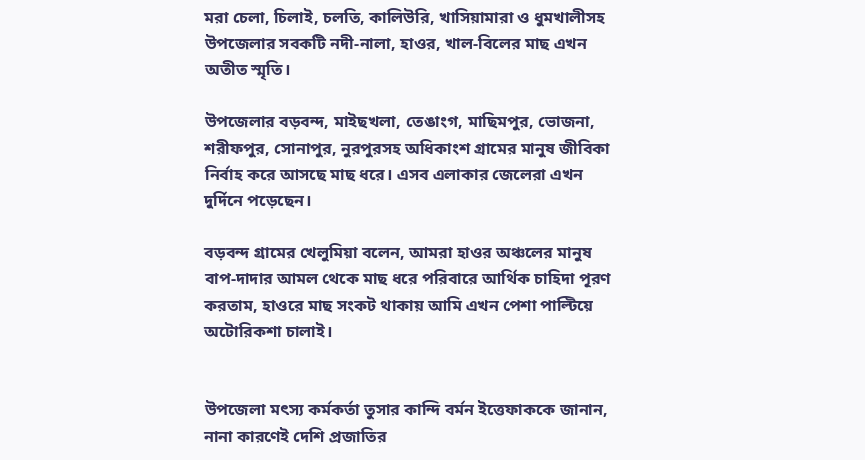মরা চেলা, চিলাই, চলতি, কালিউরি, খাসিয়ামারা ও ধুমখালীসহ উপজেলার সবকটি নদী-নালা, হাওর, খাল-বিলের মাছ এখন অতীত স্মৃতি।

উপজেলার বড়বন্দ, মাইছখলা, তেঙাংগ, মাছিমপুর, ভোজনা, শরীফপুর, সোনাপুর, নুরপুরসহ অধিকাংশ গ্রামের মানুষ জীবিকা নির্বাহ করে আসছে মাছ ধরে। এসব এলাকার জেলেরা এখন দুর্দিনে পড়েছেন।

বড়বন্দ গ্রামের খেলুমিয়া বলেন, আমরা হাওর অঞ্চলের মানুষ বাপ-দাদার আমল থেকে মাছ ধরে পরিবারে আর্থিক চাহিদা পূরণ করতাম, হাওরে মাছ সংকট থাকায় আমি এখন পেশা পাল্টিয়ে অটোরিকশা চালাই।


উপজেলা মৎস্য কর্মকর্তা তুসার কান্দি বর্মন ইত্তেফাককে জানান, নানা কারণেই দেশি প্রজাতির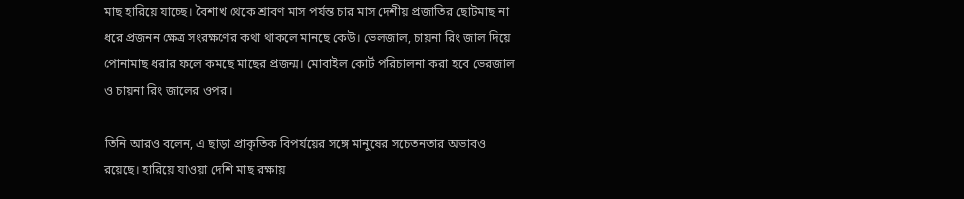মাছ হারিয়ে যাচ্ছে। বৈশাখ থেকে শ্রাবণ মাস পর্যন্ত চার মাস দেশীয় প্রজাতির ছোটমাছ না ধরে প্রজনন ক্ষেত্র সংরক্ষণের কথা থাকলে মানছে কেউ। ভেলজাল, চায়না রিং জাল দিয়ে পোনামাছ ধরার ফলে কমছে মাছের প্রজন্ম। মোবাইল কোর্ট পরিচালনা করা হবে ভেরজাল ও চায়না রিং জালের ওপর।

তিনি আরও বলেন, এ ছাড়া প্রাকৃতিক বিপর্যয়ের সঙ্গে মানুষের সচেতনতার অভাবও রয়েছে। হারিয়ে যাওয়া দেশি মাছ রক্ষায়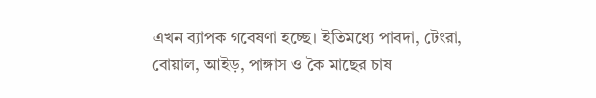এখন ব্যাপক গবেষণা হচ্ছে। ইতিমধ্যে পাবদা, টেংরা, বোয়াল, আইড়, পাঙ্গাস ও কৈ মাছের চাষ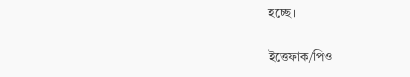হচ্ছে।

ইত্তেফাক/পিও